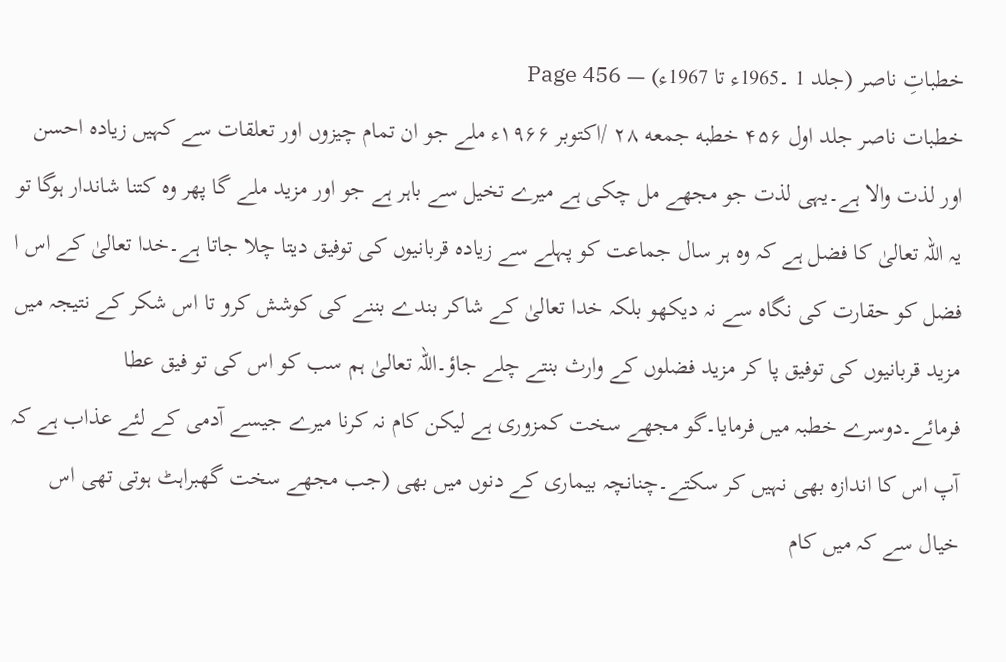خطباتِ ناصر (جلد 1 ۔1965ء تا 1967ء) — Page 456
خطبات ناصر جلد اول ۴۵۶ خطبه جمعه ۲۸ /اکتوبر ۱۹۶۶ء ملے جو ان تمام چیزوں اور تعلقات سے کہیں زیادہ احسن اور لذت والا ہے۔یہی لذت جو مجھے مل چکی ہے میرے تخیل سے باہر ہے جو اور مزید ملے گا پھر وہ کتنا شاندار ہوگا تو یہ اللہ تعالیٰ کا فضل ہے کہ وہ ہر سال جماعت کو پہلے سے زیادہ قربانیوں کی توفیق دیتا چلا جاتا ہے۔خدا تعالیٰ کے اس ا فضل کو حقارت کی نگاہ سے نہ دیکھو بلکہ خدا تعالیٰ کے شاکر بندے بننے کی کوشش کرو تا اس شکر کے نتیجہ میں مزید قربانیوں کی توفیق پا کر مزید فضلوں کے وارث بنتے چلے جاؤ۔اللہ تعالیٰ ہم سب کو اس کی تو فیق عطا فرمائے۔دوسرے خطبہ میں فرمایا۔گو مجھے سخت کمزوری ہے لیکن کام نہ کرنا میرے جیسے آدمی کے لئے عذاب ہے کہ آپ اس کا اندازہ بھی نہیں کر سکتے۔چنانچہ بیماری کے دنوں میں بھی (جب مجھے سخت گھبراہٹ ہوتی تھی اس خیال سے کہ میں کام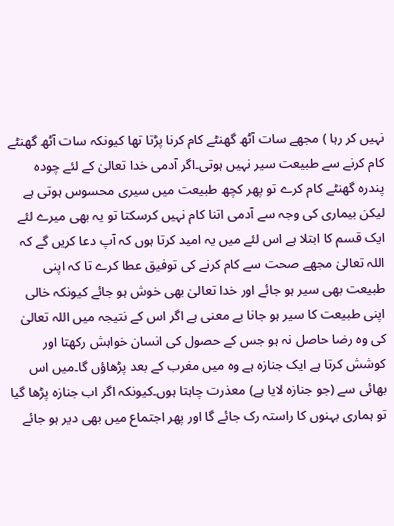نہیں کر رہا ) مجھے سات آٹھ گھنٹے کام کرنا پڑتا تھا کیونکہ سات آٹھ گھنٹے کام کرنے سے طبیعت سیر نہیں ہوتی۔اگر آدمی خدا تعالیٰ کے لئے چودہ پندرہ گھنٹے کام کرے تو پھر کچھ طبیعت میں سیری محسوس ہوتی ہے لیکن بیماری کی وجہ سے آدمی اتنا کام نہیں کرسکتا تو یہ بھی میرے لئے ایک قسم کا ابتلا ہے اس لئے میں یہ امید کرتا ہوں کہ آپ دعا کریں گے کہ اللہ تعالیٰ مجھے صحت سے کام کرنے کی توفیق عطا کرے تا کہ اپنی طبیعت بھی سیر ہو جائے اور خدا تعالیٰ بھی خوش ہو جائے کیونکہ خالی اپنی طبیعت کا سیر ہو جانا بے معنی ہے اگر اس کے نتیجہ میں اللہ تعالیٰ کی وہ رضا حاصل نہ ہو جس کے حصول کی انسان خواہش رکھتا اور کوشش کرتا ہے ایک جنازہ ہے وہ میں مغرب کے بعد پڑھاؤں گا۔میں اس بھائی سے (جو جنازہ لایا ہے) معذرت چاہتا ہوں۔کیونکہ اگر اب جنازہ پڑھا گیا تو ہماری بہنوں کا راستہ رک جائے گا اور پھر اجتماع میں بھی دیر ہو جائے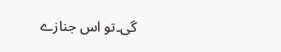گی۔تو اس جنازے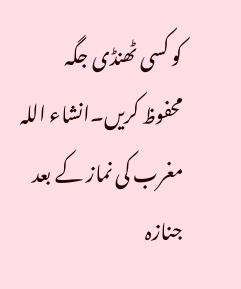کو کسی ٹھنڈی جگہ محفوظ کریں۔انشاء اللہ مغرب کی نماز کے بعد جنازہ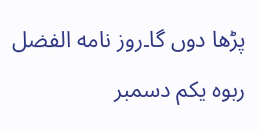پڑھا دوں گا۔روز نامه الفضل ربوہ یکم دسمبر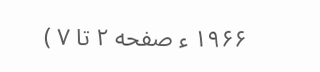۱۹۶۶ ء صفحه ۲ تا ۷ )